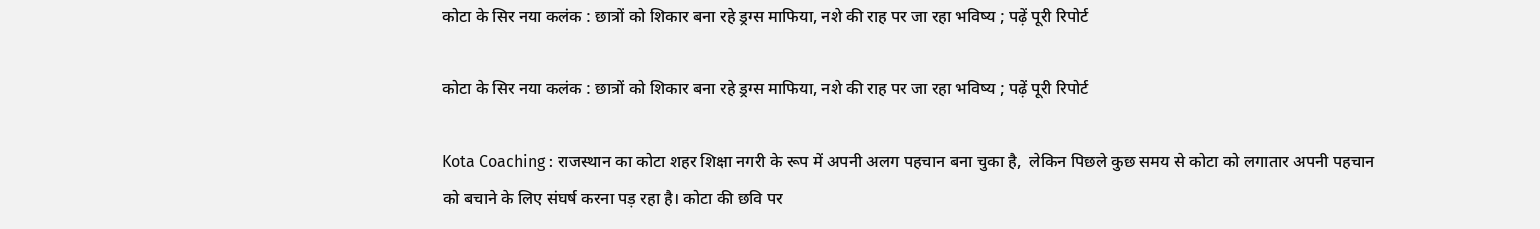कोटा के सिर नया कलंक : छात्रों को शिकार बना रहे ड्रग्स माफिया, नशे की राह पर जा रहा भविष्य ; पढ़ें पूरी रिपोर्ट

कोटा के सिर नया कलंक : छात्रों को शिकार बना रहे ड्रग्स माफिया, नशे की राह पर जा रहा भविष्य ; पढ़ें पूरी रिपोर्ट

Kota Coaching : राजस्थान का कोटा शहर शिक्षा नगरी के रूप में अपनी अलग पहचान बना चुका है,  लेकिन पिछले कुछ समय से कोटा को लगातार अपनी पहचान को बचाने के लिए संघर्ष करना पड़ रहा है। कोटा की छवि पर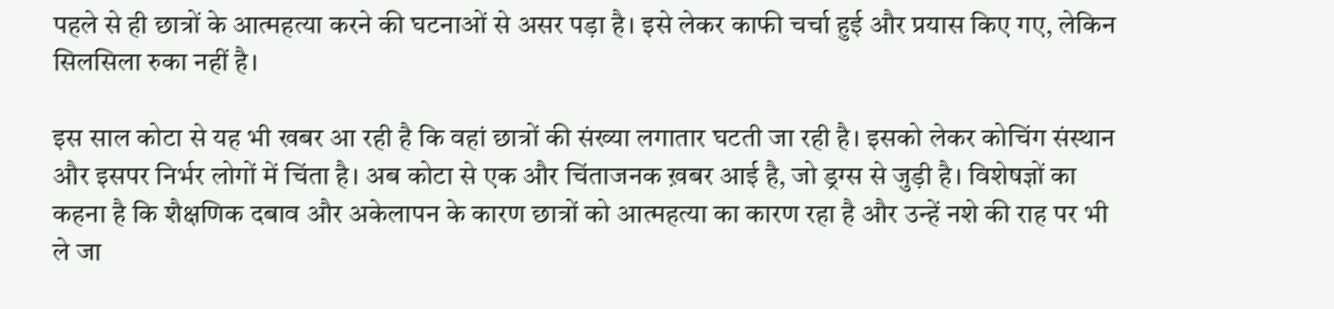पहले से ही छात्रों के आत्महत्या करने की घटनाओं से असर पड़ा है। इसे लेकर काफी चर्चा हुई और प्रयास किए गए, लेकिन सिलसिला रुका नहीं है।

इस साल कोटा से यह भी खबर आ रही है कि वहां छात्रों की संख्या लगातार घटती जा रही है। इसको लेकर कोचिंग संस्थान और इसपर निर्भर लोगों में चिंता है। अब कोटा से एक और चिंताजनक ख़बर आई है, जो ड्रग्स से जुड़ी है। विशेषज्ञों का कहना है कि शैक्षणिक दबाव और अकेलापन के कारण छात्रों को आत्महत्या का कारण रहा है और उन्हें नशे की राह पर भी ले जा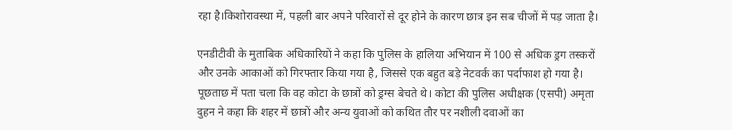रहा है।किशोरावस्था में, पहली बार अपने परिवारों से दूर होने के कारण छात्र इन सब चीजों में पड़ जाता है।

एनडीटीवी के मुताबिक अधिकारियों ने कहा कि पुलिस के हालिया अभियान में 100 से अधिक ड्रग तस्करों और उनके आकाओं को गिरफ्तार किया गया है, जिससे एक बहुत बड़े नेटवर्क का पर्दाफाश हो गया है। पूछताछ में पता चला कि वह कोटा के छात्रों को ड्रग्स बेचते थे। कोटा की पुलिस अधीक्षक (एसपी) अमृता दुहन ने कहा कि शहर में छात्रों और अन्य युवाओं को कथित तौर पर नशीली दवाओं का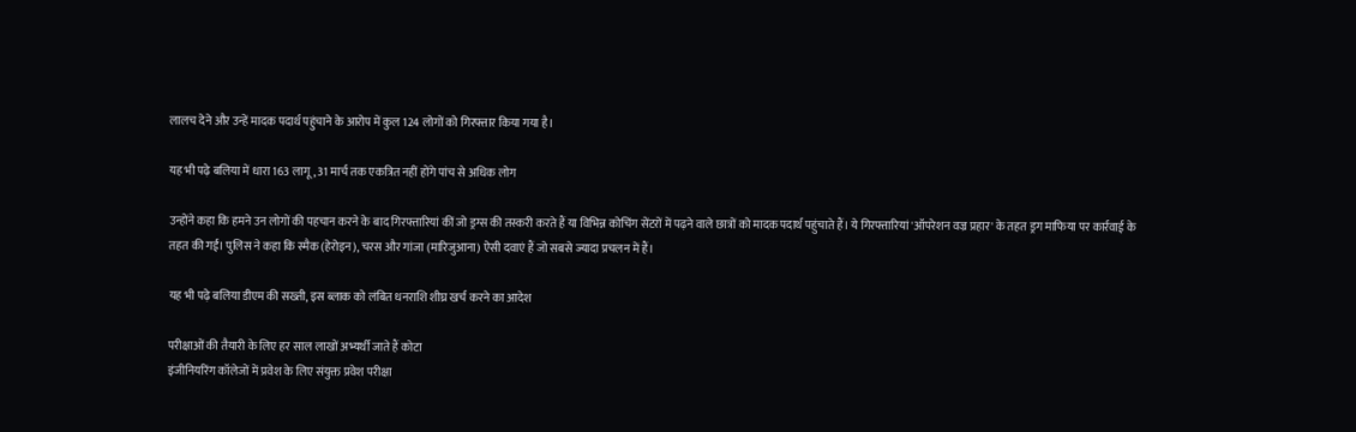लालच देने और उन्हें मादक पदार्थ पहुंचाने के आरोप में कुल 124 लोगों को गिरफ्तार किया गया है।

यह भी पढ़े बलिया में धारा 163 लागू, 31 मार्च तक एकत्रित नहीं होंगे पांच से अधिक लोग

उन्होंने कहा कि हमने उन लोगों की पहचान करने के बाद गिरफ्तारियां कीं जो ड्रग्स की तस्करी करते हैं या विभिन्न कोचिंग सेंटरों में पढ़ने वाले छात्रों को मादक पदार्थ पहुंचाते हैं। ये गिरफ्तारियां 'ऑपरेशन वज्र प्रहार' के तहत ड्रग माफिया पर कार्रवाई के तहत की गईं। पुलिस ने कहा कि स्मैक (हेरोइन), चरस और गांजा (मारिजुआना) ऐसी दवाएं हैं जो सबसे ज्यादा प्रचलन में हैं।

यह भी पढ़े बलिया डीएम की सख्ती, इस ब्लाक को लंबित धनराशि शीघ्र खर्च करने का आदेश

परीक्षाओं की तैयारी के लिए हर साल लाखों अभ्यर्थी जाते हैं कोटा
इंजीनियरिंग कॉलेजों में प्रवेश के लिए संयुक्त प्रवेश परीक्षा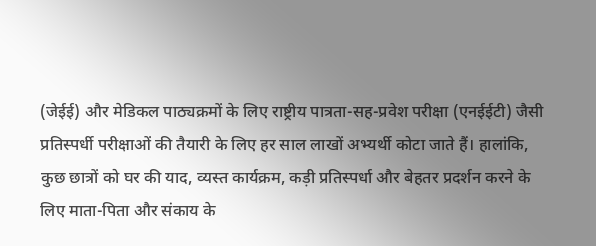(जेईई) और मेडिकल पाठ्यक्रमों के लिए राष्ट्रीय पात्रता-सह-प्रवेश परीक्षा (एनईईटी) जैसी प्रतिस्पर्धी परीक्षाओं की तैयारी के लिए हर साल लाखों अभ्यर्थी कोटा जाते हैं। हालांकि, कुछ छात्रों को घर की याद, व्यस्त कार्यक्रम, कड़ी प्रतिस्पर्धा और बेहतर प्रदर्शन करने के लिए माता-पिता और संकाय के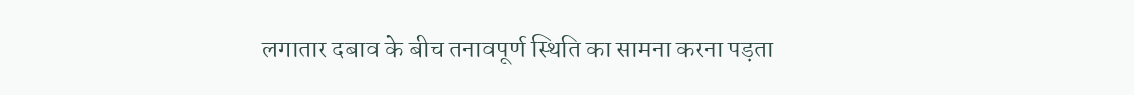लगातार दबाव के बीच तनावपूर्ण स्थिति का सामना करना पड़ता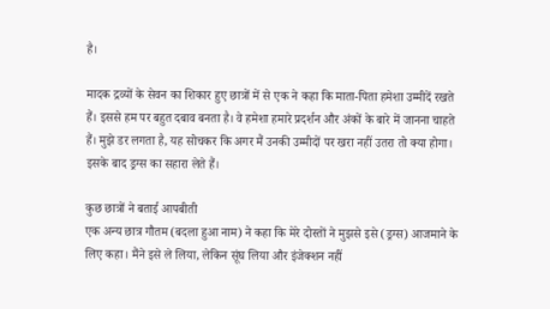है।

मादक द्रव्यों के सेवन का शिकार हुए छात्रों में से एक ने कहा कि माता-पिता हमेशा उम्मीदें रखते हैं। इससे हम पर बहुत दबाव बनता है। वे हमेशा हमारे प्रदर्शन और अंकों के बारे में जानना चाहते हैं। मुझे डर लगता है, यह सोचकर कि अगर मैं उनकी उम्मीदों पर खरा नहीं उतरा तो क्या होगा। इसके बाद ड्रग्स का सहारा लेते हैं।

कुछ छात्रों ने बताई आपबीती
एक अन्य छात्र गौतम (बदला हुआ नाम) ने कहा कि मेरे दोस्तों ने मुझसे इसे (ड्रग्स) आजमाने के लिए कहा। मैंने इसे ले लिया, लेकिन सूंघ लिया और इंजेक्शन नहीं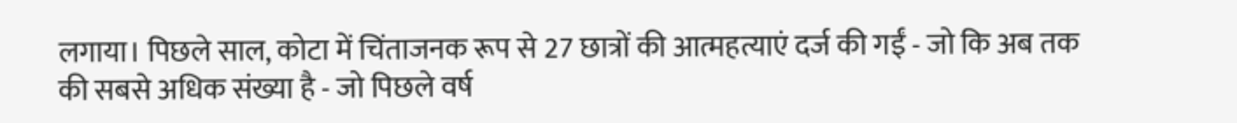लगाया। पिछले साल, कोटा में चिंताजनक रूप से 27 छात्रों की आत्महत्याएं दर्ज की गईं - जो कि अब तक की सबसे अधिक संख्या है - जो पिछले वर्ष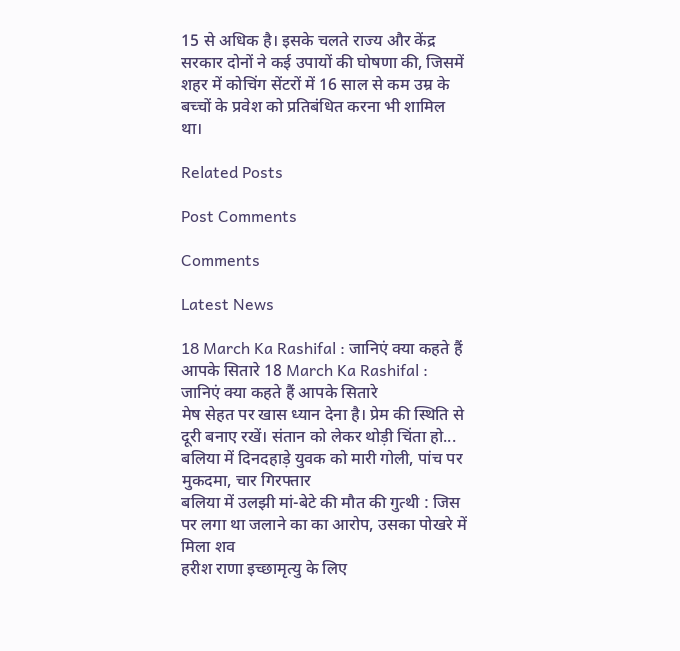15 से अधिक है। इसके चलते राज्य और केंद्र सरकार दोनों ने कई उपायों की घोषणा की, जिसमें शहर में कोचिंग सेंटरों में 16 साल से कम उम्र के बच्चों के प्रवेश को प्रतिबंधित करना भी शामिल था।

Related Posts

Post Comments

Comments

Latest News

18 March Ka Rashifal : जानिएं क्या कहते हैं आपके सितारे 18 March Ka Rashifal : जानिएं क्या कहते हैं आपके सितारे
मेष सेहत पर खास ध्यान देना है। प्रेम की स्थिति से दूरी बनाए रखें। संतान को लेकर थोड़ी चिंता हो...
बलिया में दिनदहाड़े युवक को मारी गोली, पांच पर मुकदमा, चार गिरफ्तार
बलिया में उलझी मां-बेटे की मौत की गुत्थी : जिस पर लगा था जलाने का का आरोप, उसका पोखरे में मिला शव
हरीश राणा इच्छामृत्यु के लिए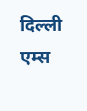दिल्ली एम्स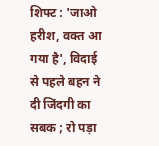शिफ्ट : 'जाओ हरीश, वक्त आ गया है', विदाई से पहले बहन ने दी जिंदगी का सबक ; रो पड़ा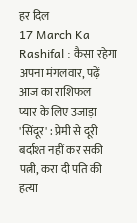हर दिल
17 March Ka Rashifal : कैसा रहेगा अपना मंगलवार, पढ़ें आज का राशिफल
प्यार के लिए उजाड़ा 'सिंदूर' : प्रेमी से दूरी बर्दाश्त नहीं कर सकी पत्नी, करा दी पति की हत्या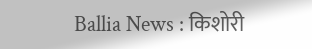Ballia News : किशोरी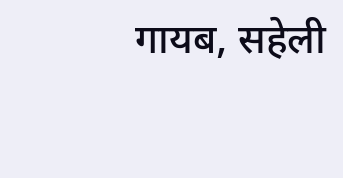गायब, सहेली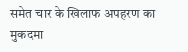समेत चार के खिलाफ अपहरण का मुकदमा